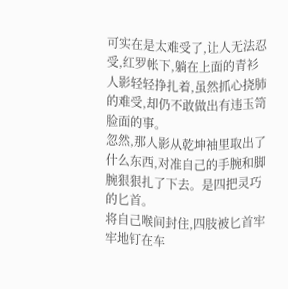可实在是太难受了,让人无法忍受,红罗帐下,躺在上面的青衫人影轻轻挣扎着,虽然抓心挠肺的难受,却仍不敢做出有违玉笥脸面的事。
忽然,那人影从乾坤袖里取出了什么东西,对准自己的手腕和脚腕狠狠扎了下去。是四把灵巧的匕首。
将自己喉间封住,四肢被匕首牢牢地钉在车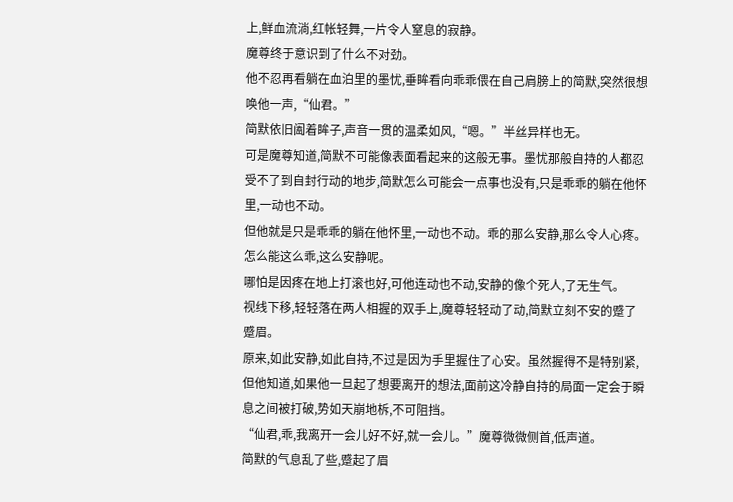上,鲜血流淌,红帐轻舞,一片令人窒息的寂静。
魔尊终于意识到了什么不对劲。
他不忍再看躺在血泊里的墨忧,垂眸看向乖乖偎在自己肩膀上的简默,突然很想唤他一声,“仙君。”
简默依旧阖着眸子,声音一贯的温柔如风,“嗯。”半丝异样也无。
可是魔尊知道,简默不可能像表面看起来的这般无事。墨忧那般自持的人都忍受不了到自封行动的地步,简默怎么可能会一点事也没有,只是乖乖的躺在他怀里,一动也不动。
但他就是只是乖乖的躺在他怀里,一动也不动。乖的那么安静,那么令人心疼。
怎么能这么乖,这么安静呢。
哪怕是因疼在地上打滚也好,可他连动也不动,安静的像个死人,了无生气。
视线下移,轻轻落在两人相握的双手上,魔尊轻轻动了动,简默立刻不安的蹙了蹙眉。
原来,如此安静,如此自持,不过是因为手里握住了心安。虽然握得不是特别紧,但他知道,如果他一旦起了想要离开的想法,面前这冷静自持的局面一定会于瞬息之间被打破,势如天崩地柝,不可阻挡。
“仙君,乖,我离开一会儿好不好,就一会儿。”魔尊微微侧首,低声道。
简默的气息乱了些,蹙起了眉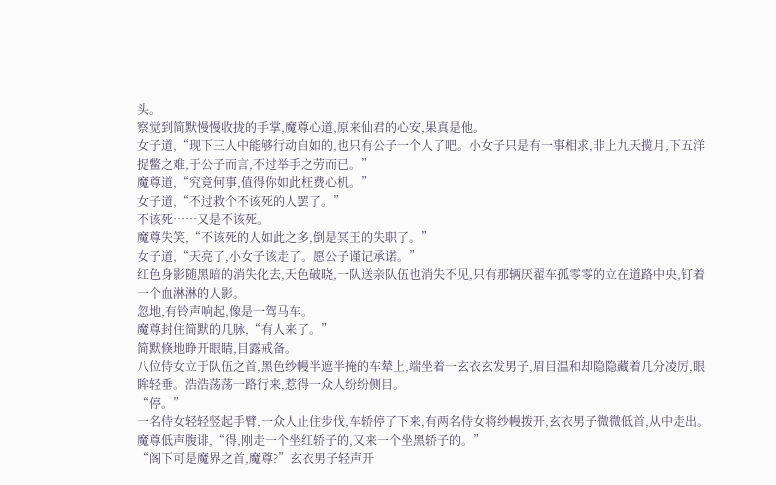头。
察觉到简默慢慢收拢的手掌,魔尊心道,原来仙君的心安,果真是他。
女子道,“现下三人中能够行动自如的,也只有公子一个人了吧。小女子只是有一事相求,非上九天揽月,下五洋捉鳖之难,于公子而言,不过举手之劳而已。”
魔尊道,“究竟何事,值得你如此枉费心机。”
女子道,“不过救个不该死的人罢了。”
不该死……又是不该死。
魔尊失笑,“不该死的人如此之多,倒是冥王的失职了。”
女子道,“天亮了,小女子该走了。愿公子谨记承诺。”
红色身影随黑暗的消失化去,天色破晓,一队送亲队伍也消失不见,只有那辆厌翟车孤零零的立在道路中央,钉着一个血淋淋的人影。
忽地,有铃声响起,像是一驾马车。
魔尊封住简默的几脉,“有人来了。”
简默倏地睁开眼睛,目露戒备。
八位侍女立于队伍之首,黑色纱幔半遮半掩的车辇上,端坐着一玄衣玄发男子,眉目温和却隐隐藏着几分凌厉,眼眸轻垂。浩浩荡荡一路行来,惹得一众人纷纷侧目。
“停。”
一名侍女轻轻竖起手臂,一众人止住步伐,车轿停了下来,有两名侍女将纱幔拨开,玄衣男子微微低首,从中走出。
魔尊低声腹诽,“得,刚走一个坐红轿子的,又来一个坐黑轿子的。”
“阁下可是魔界之首,魔尊?”玄衣男子轻声开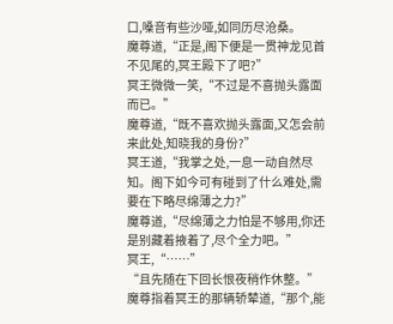口,嗓音有些沙哑,如同历尽沧桑。
魔尊道,“正是,阁下便是一贯神龙见首不见尾的,冥王殿下了吧?”
冥王微微一笑,“不过是不喜抛头露面而已。”
魔尊道,“既不喜欢抛头露面,又怎会前来此处,知晓我的身份?”
冥王道,“我掌之处,一息一动自然尽知。阁下如今可有碰到了什么难处,需要在下略尽绵薄之力?”
魔尊道,“尽绵薄之力怕是不够用,你还是别藏着掖着了,尽个全力吧。”
冥王,“……”
“且先随在下回长恨夜稍作休整。”
魔尊指着冥王的那辆轿辇道,“那个,能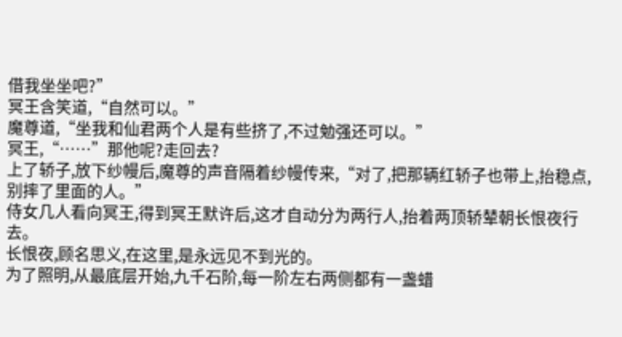借我坐坐吧?”
冥王含笑道,“自然可以。”
魔尊道,“坐我和仙君两个人是有些挤了,不过勉强还可以。”
冥王,“……”那他呢?走回去?
上了轿子,放下纱幔后,魔尊的声音隔着纱幔传来,“对了,把那辆红轿子也带上,抬稳点,别摔了里面的人。”
侍女几人看向冥王,得到冥王默许后,这才自动分为两行人,抬着两顶轿辇朝长恨夜行去。
长恨夜,顾名思义,在这里,是永远见不到光的。
为了照明,从最底层开始,九千石阶,每一阶左右两侧都有一盏蜡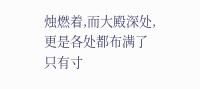烛燃着,而大殿深处,更是各处都布满了只有寸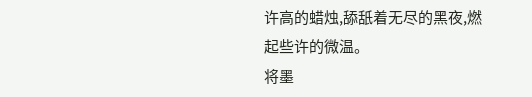许高的蜡烛,舔舐着无尽的黑夜,燃起些许的微温。
将墨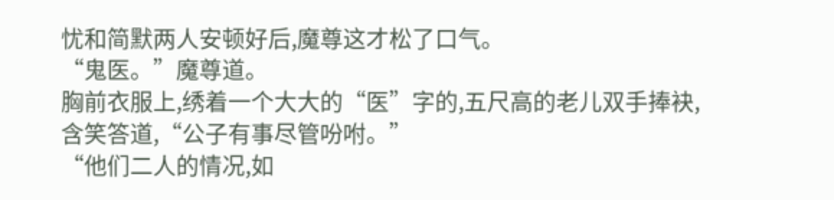忧和简默两人安顿好后,魔尊这才松了口气。
“鬼医。”魔尊道。
胸前衣服上,绣着一个大大的“医”字的,五尺高的老儿双手捧袂,含笑答道,“公子有事尽管吩咐。”
“他们二人的情况,如